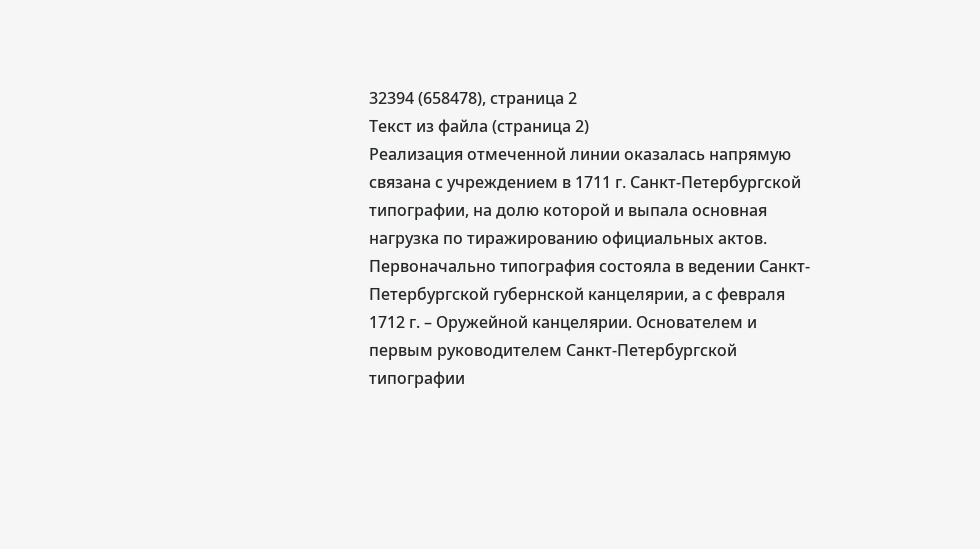32394 (658478), страница 2
Текст из файла (страница 2)
Реализация отмеченной линии оказалась напрямую связана с учреждением в 1711 г. Санкт-Петербургской типографии, на долю которой и выпала основная нагрузка по тиражированию официальных актов. Первоначально типография состояла в ведении Санкт-Петербургской губернской канцелярии, а с февраля 1712 г. – Оружейной канцелярии. Основателем и первым руководителем Санкт-Петербургской типографии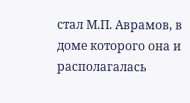стал М.П. Аврамов, в доме которого она и располагалась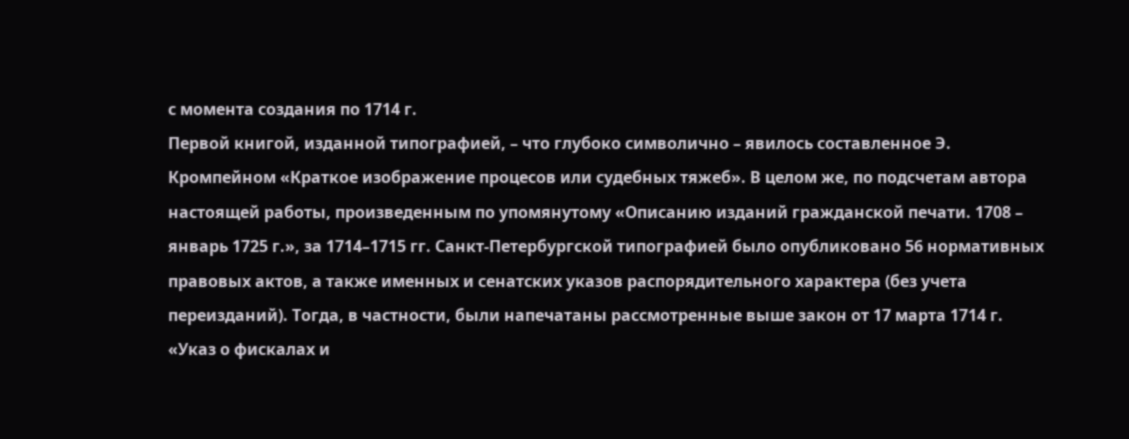с момента создания по 1714 г.
Первой книгой, изданной типографией, – что глубоко символично – явилось составленное Э. Кромпейном «Краткое изображение процесов или судебных тяжеб». В целом же, по подсчетам автора настоящей работы, произведенным по упомянутому «Описанию изданий гражданской печати. 1708 – январь 1725 г.», за 1714–1715 гг. Санкт-Петербургской типографией было опубликовано 56 нормативных правовых актов, а также именных и сенатских указов распорядительного характера (без учета переизданий). Тогда, в частности, были напечатаны рассмотренные выше закон от 17 марта 1714 г. «Указ о фискалах и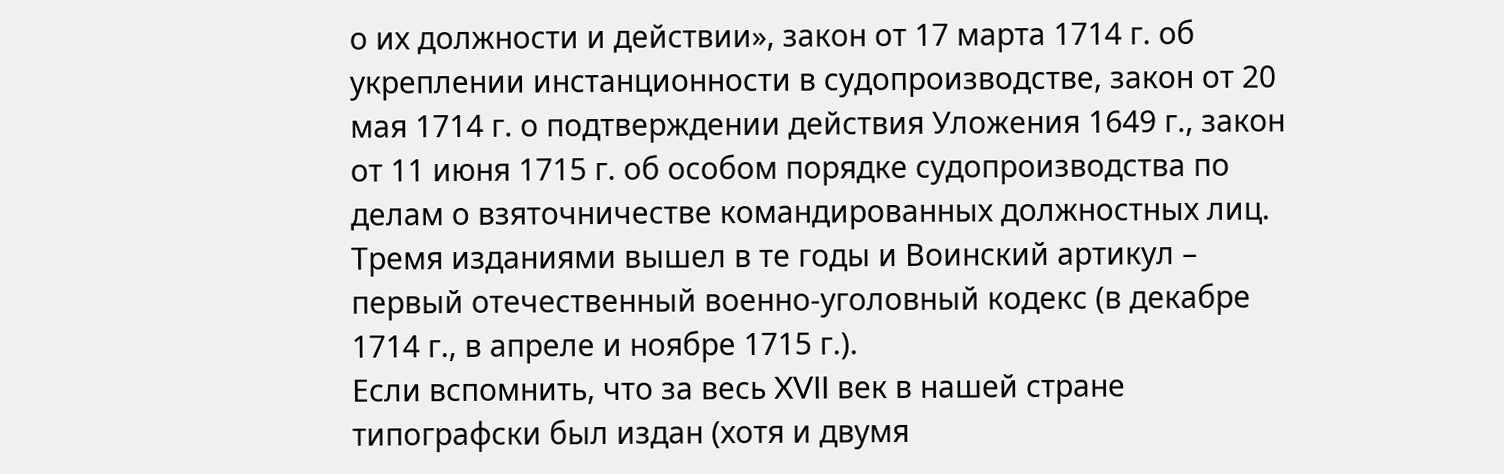о их должности и действии», закон от 17 марта 1714 г. об укреплении инстанционности в судопроизводстве, закон от 20 мая 1714 г. о подтверждении действия Уложения 1649 г., закон от 11 июня 1715 г. об особом порядке судопроизводства по делам о взяточничестве командированных должностных лиц. Тремя изданиями вышел в те годы и Воинский артикул – первый отечественный военно-уголовный кодекс (в декабре 1714 г., в апреле и ноябре 1715 г.).
Если вспомнить, что за весь XVII век в нашей стране типографски был издан (хотя и двумя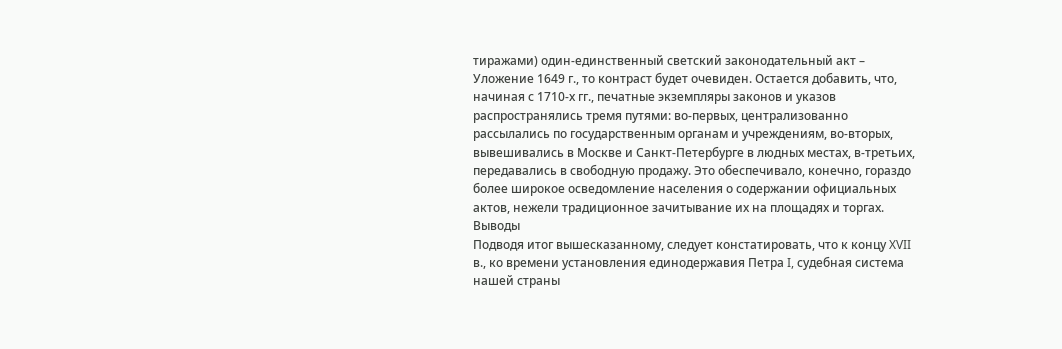тиражами) один-единственный светский законодательный акт – Уложение 1649 г., то контраст будет очевиден. Остается добавить, что, начиная с 1710-х гг., печатные экземпляры законов и указов распространялись тремя путями: во-первых, централизованно рассылались по государственным органам и учреждениям, во-вторых, вывешивались в Москве и Санкт-Петербурге в людных местах, в-третьих, передавались в свободную продажу. Это обеспечивало, конечно, гораздо более широкое осведомление населения о содержании официальных актов, нежели традиционное зачитывание их на площадях и торгах.
Выводы
Подводя итог вышесказанному, следует констатировать, что к концу XVII в., ко времени установления единодержавия Петра I, судебная система нашей страны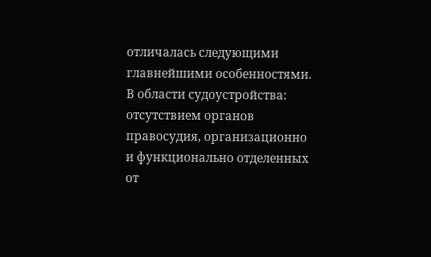отличалась следующими главнейшими особенностями. В области судоустройства: отсутствием органов правосудия, организационно и функционально отделенных от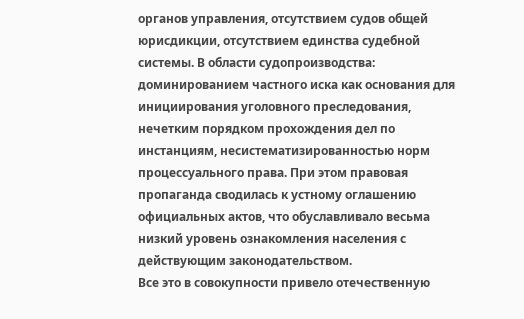органов управления, отсутствием судов общей юрисдикции, отсутствием единства судебной системы. В области судопроизводства: доминированием частного иска как основания для инициирования уголовного преследования, нечетким порядком прохождения дел по инстанциям, несистематизированностью норм процессуального права. При этом правовая пропаганда сводилась к устному оглашению официальных актов, что обуславливало весьма низкий уровень ознакомления населения с действующим законодательством.
Все это в совокупности привело отечественную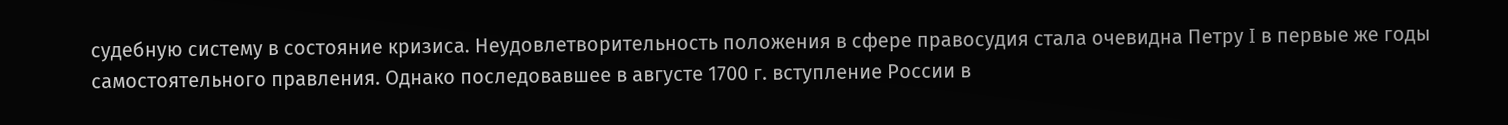судебную систему в состояние кризиса. Неудовлетворительность положения в сфере правосудия стала очевидна Петру I в первые же годы самостоятельного правления. Однако последовавшее в августе 1700 г. вступление России в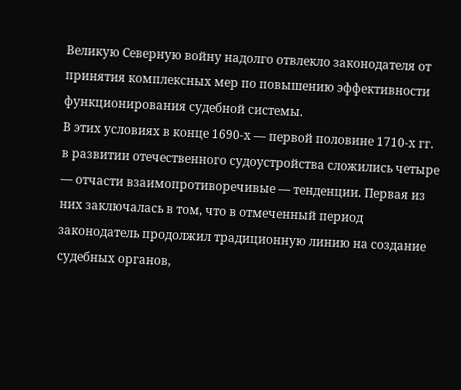Великую Северную войну надолго отвлекло законодателя от принятия комплексных мер по повышению эффективности функционирования судебной системы.
В этих условиях в конце 1690-х — первой половине 1710-х гг. в развитии отечественного судоустройства сложились четыре — отчасти взаимопротиворечивые — тенденции. Первая из них заключалась в том, что в отмеченный период законодатель продолжил традиционную линию на создание судебных органов,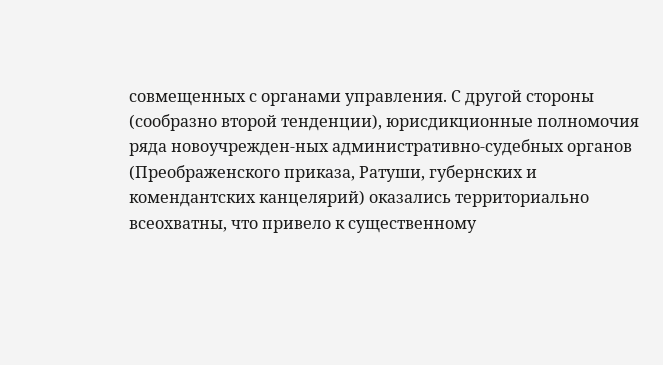совмещенных с органами управления. С другой стороны (сообразно второй тенденции), юрисдикционные полномочия ряда новоучрежден-ных административно-судебных органов (Преображенского приказа, Ратуши, губернских и комендантских канцелярий) оказались территориально всеохватны, что привело к существенному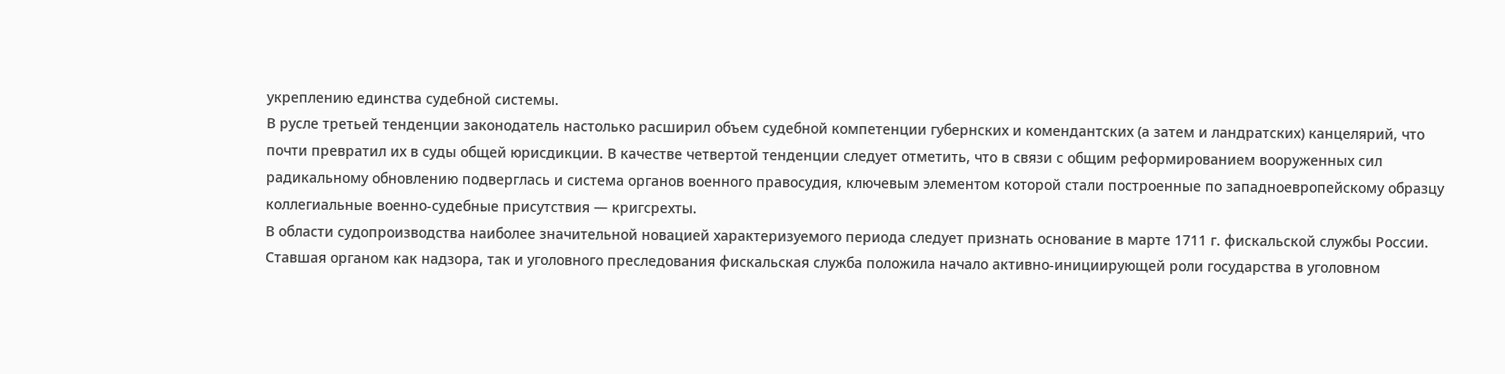укреплению единства судебной системы.
В русле третьей тенденции законодатель настолько расширил объем судебной компетенции губернских и комендантских (а затем и ландратских) канцелярий, что почти превратил их в суды общей юрисдикции. В качестве четвертой тенденции следует отметить, что в связи с общим реформированием вооруженных сил радикальному обновлению подверглась и система органов военного правосудия, ключевым элементом которой стали построенные по западноевропейскому образцу коллегиальные военно-судебные присутствия — кригсрехты.
В области судопроизводства наиболее значительной новацией характеризуемого периода следует признать основание в марте 1711 г. фискальской службы России. Ставшая органом как надзора, так и уголовного преследования фискальская служба положила начало активно-инициирующей роли государства в уголовном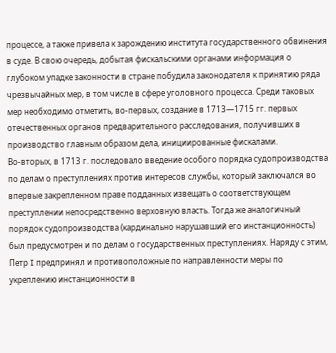процессе, а также привела к зарождению института государственного обвинения в суде. В свою очередь, добытая фискальскими органами информация о глубоком упадке законности в стране побудила законодателя к принятию ряда чрезвычайных мер, в том числе в сфере уголовного процесса. Среди таковых мер необходимо отметить, во-первых, создание в 1713—1715 гг. первых отечественных органов предварительного расследования, получивших в производство главным образом дела, инициированные фискалами.
Во-вторых, в 1713 г. последовало введение особого порядка судопроизводства по делам о преступлениях против интересов службы, который заключался во впервые закрепленном праве подданных извещать о соответствующем преступлении непосредственно верховную власть. Тогда же аналогичный порядок судопроизводства (кардинально нарушавший его инстанционность) был предусмотрен и по делам о государственных преступлениях. Наряду с этим, Петр I предпринял и противоположные по направленности меры по укреплению инстанционности в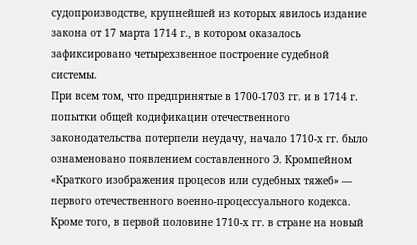судопроизводстве, крупнейшей из которых явилось издание закона от 17 марта 1714 г., в котором оказалось зафиксировано четырехзвенное построение судебной системы.
При всем том, что предпринятые в 1700-1703 гг. и в 1714 г. попытки общей кодификации отечественного законодательства потерпели неудачу, начало 1710-х гг. было ознаменовано появлением составленного Э. Кромпейном «Краткого изображения процесов или судебных тяжеб» — первого отечественного военно-процессуального кодекса. Кроме того, в первой половине 1710-х гг. в стране на новый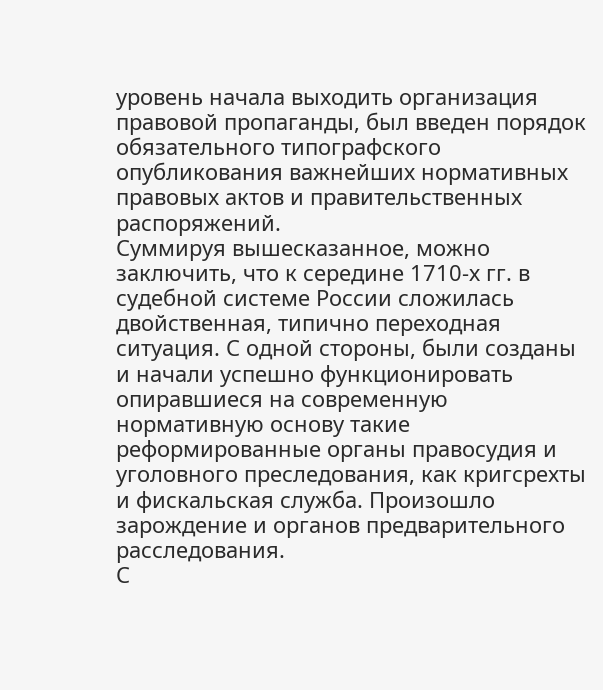уровень начала выходить организация правовой пропаганды, был введен порядок обязательного типографского опубликования важнейших нормативных правовых актов и правительственных распоряжений.
Суммируя вышесказанное, можно заключить, что к середине 1710-х гг. в судебной системе России сложилась двойственная, типично переходная ситуация. С одной стороны, были созданы и начали успешно функционировать опиравшиеся на современную нормативную основу такие реформированные органы правосудия и уголовного преследования, как кригсрехты и фискальская служба. Произошло зарождение и органов предварительного расследования.
С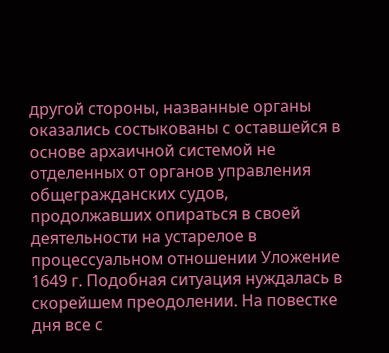другой стороны, названные органы оказались состыкованы с оставшейся в основе архаичной системой не отделенных от органов управления общегражданских судов, продолжавших опираться в своей деятельности на устарелое в процессуальном отношении Уложение 1649 г. Подобная ситуация нуждалась в скорейшем преодолении. На повестке дня все с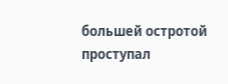большей остротой проступал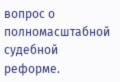вопрос о полномасштабной судебной реформе.